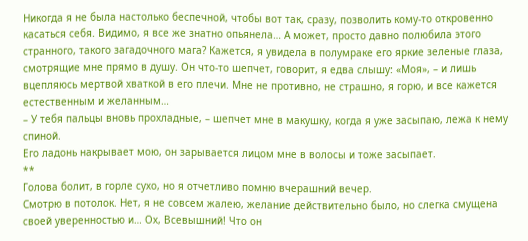Никогда я не была настолько беспечной, чтобы вот так, сразу, позволить кому-то откровенно касаться себя. Видимо, я все же знатно опьянела… А может, просто давно полюбила этого странного, такого загадочного мага? Кажется, я увидела в полумраке его яркие зеленые глаза, смотрящие мне прямо в душу. Он что-то шепчет, говорит, я едва слышу: «Моя», – и лишь вцепляюсь мертвой хваткой в его плечи. Мне не противно, не страшно, я горю, и все кажется естественным и желанным…
– У тебя пальцы вновь прохладные, – шепчет мне в макушку, когда я уже засыпаю, лежа к нему спиной.
Его ладонь накрывает мою, он зарывается лицом мне в волосы и тоже засыпает.
**
Голова болит, в горле сухо, но я отчетливо помню вчерашний вечер.
Смотрю в потолок. Нет, я не совсем жалею, желание действительно было, но слегка смущена своей уверенностью и… Ох, Всевышний! Что он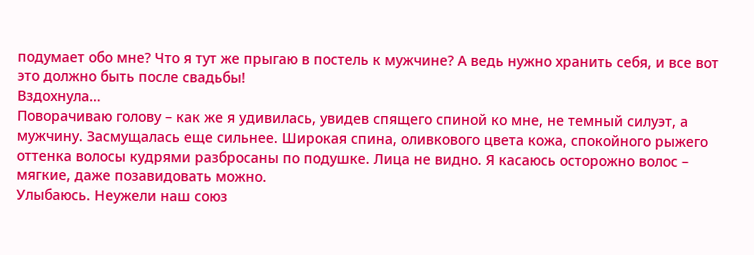подумает обо мне? Что я тут же прыгаю в постель к мужчине? А ведь нужно хранить себя, и все вот это должно быть после свадьбы!
Вздохнула…
Поворачиваю голову – как же я удивилась, увидев спящего спиной ко мне, не темный силуэт, а мужчину. Засмущалась еще сильнее. Широкая спина, оливкового цвета кожа, спокойного рыжего оттенка волосы кудрями разбросаны по подушке. Лица не видно. Я касаюсь осторожно волос – мягкие, даже позавидовать можно.
Улыбаюсь. Неужели наш союз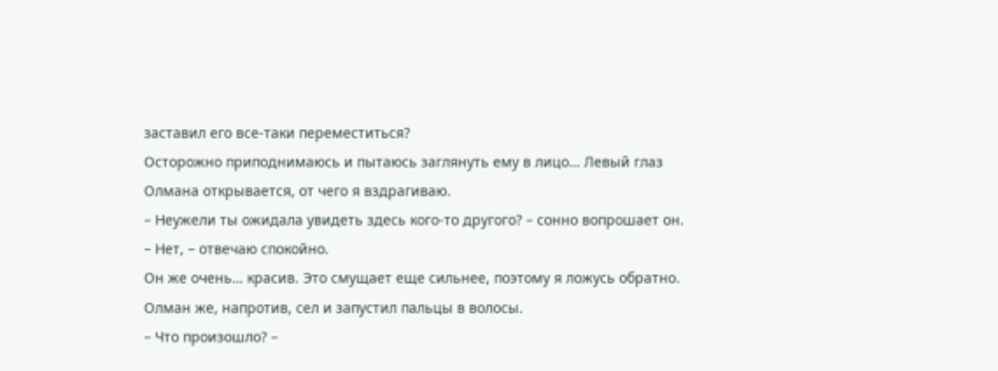заставил его все-таки переместиться?
Осторожно приподнимаюсь и пытаюсь заглянуть ему в лицо… Левый глаз Олмана открывается, от чего я вздрагиваю.
– Неужели ты ожидала увидеть здесь кого-то другого? – сонно вопрошает он.
– Нет, – отвечаю спокойно.
Он же очень… красив. Это смущает еще сильнее, поэтому я ложусь обратно.
Олман же, напротив, сел и запустил пальцы в волосы.
– Что произошло? –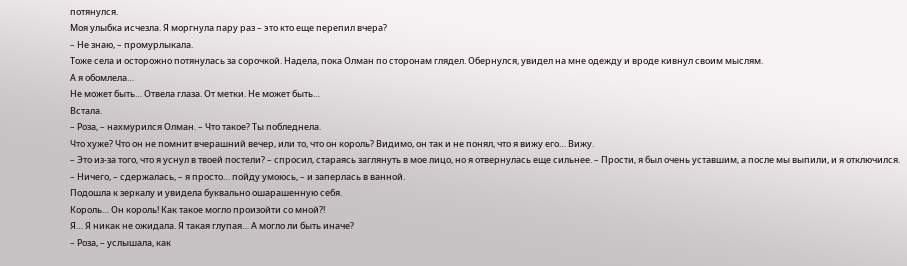потянулся.
Моя улыбка исчезла. Я моргнула пару раз – это кто еще перепил вчера?
– Не знаю, – промурлыкала.
Тоже села и осторожно потянулась за сорочкой. Надела, пока Олман по сторонам глядел. Обернулся, увидел на мне одежду и вроде кивнул своим мыслям.
А я обомлела…
Не может быть… Отвела глаза. От метки. Не может быть…
Встала.
– Роза, – нахмурился Олман. – Что такое? Ты побледнела.
Что хуже? Что он не помнит вчерашний вечер, или то, что он король? Видимо, он так и не понял, что я вижу его… Вижу.
– Это из-за того, что я уснул в твоей постели? – спросил, стараясь заглянуть в мое лицо, но я отвернулась еще сильнее. – Прости, я был очень уставшим, а после мы выпили, и я отключился.
– Ничего, – сдержалась, – я просто… пойду умоюсь, – и заперлась в ванной.
Подошла к зеркалу и увидела буквально ошарашенную себя.
Король… Он король! Как такое могло произойти со мной?!
Я… Я никак не ожидала. Я такая глупая… А могло ли быть иначе?
– Роза, – услышала, как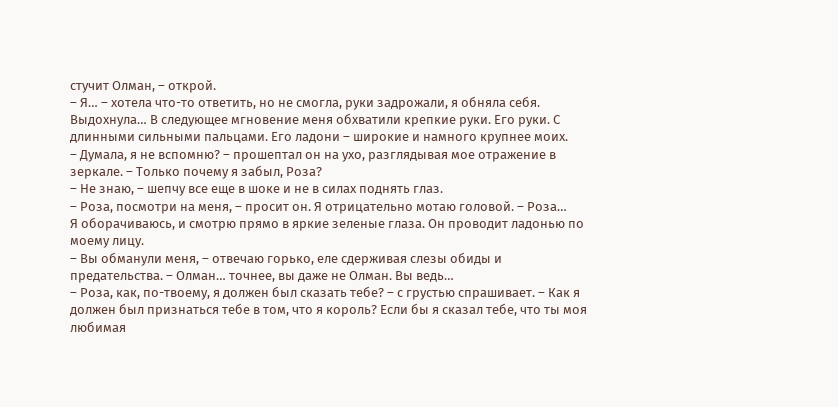стучит Олман, – открой.
– Я… – хотела что-то ответить, но не смогла, руки задрожали, я обняла себя. Выдохнула… В следующее мгновение меня обхватили крепкие руки. Его руки. С длинными сильными пальцами. Его ладони – широкие и намного крупнее моих.
– Думала, я не вспомню? – прошептал он на ухо, разглядывая мое отражение в зеркале. – Только почему я забыл, Роза?
– Не знаю, – шепчу все еще в шоке и не в силах поднять глаз.
– Роза, посмотри на меня, – просит он. Я отрицательно мотаю головой. – Роза…
Я оборачиваюсь, и смотрю прямо в яркие зеленые глаза. Он проводит ладонью по моему лицу.
– Вы обманули меня, – отвечаю горько, еле сдерживая слезы обиды и предательства. – Олман… точнее, вы даже не Олман. Вы ведь…
– Роза, как, по-твоему, я должен был сказать тебе? – с грустью спрашивает. – Как я должен был признаться тебе в том, что я король? Если бы я сказал тебе, что ты моя любимая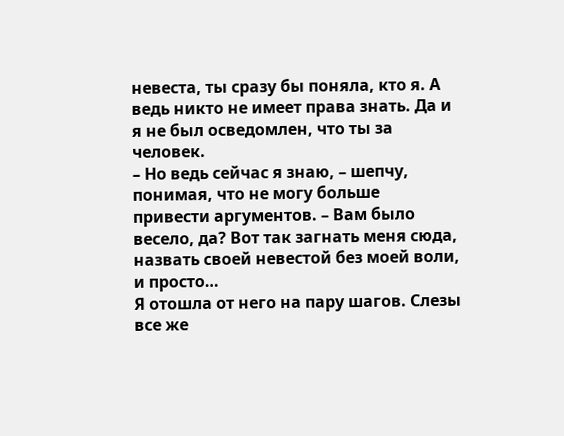невеста, ты сразу бы поняла, кто я. А ведь никто не имеет права знать. Да и я не был осведомлен, что ты за человек.
– Но ведь сейчас я знаю, – шепчу, понимая, что не могу больше привести аргументов. – Вам было весело, да? Вот так загнать меня сюда, назвать своей невестой без моей воли, и просто…
Я отошла от него на пару шагов. Слезы все же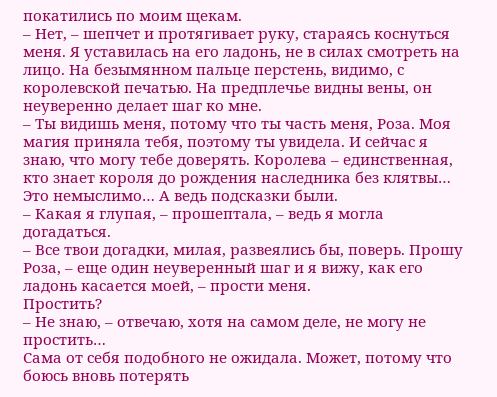покатились по моим щекам.
– Нет, – шепчет и протягивает руку, стараясь коснуться меня. Я уставилась на его ладонь, не в силах смотреть на лицо. На безымянном пальце перстень, видимо, с королевской печатью. На предплечье видны вены, он неуверенно делает шаг ко мне.
– Ты видишь меня, потому что ты часть меня, Роза. Моя магия приняла тебя, поэтому ты увидела. И сейчас я знаю, что могу тебе доверять. Королева – единственная, кто знает короля до рождения наследника без клятвы…
Это немыслимо… А ведь подсказки были.
– Какая я глупая, – прошептала, – ведь я могла догадаться.
– Все твои догадки, милая, развеялись бы, поверь. Прошу Роза, – еще один неуверенный шаг и я вижу, как его ладонь касается моей, – прости меня.
Простить?
– Не знаю, – отвечаю, хотя на самом деле, не могу не простить…
Сама от себя подобного не ожидала. Может, потому что боюсь вновь потерять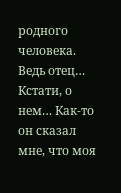родного человека. Ведь отец… Кстати, о нем… Как-то он сказал мне, что моя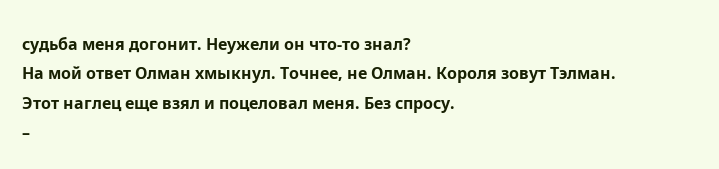судьба меня догонит. Неужели он что-то знал?
На мой ответ Олман хмыкнул. Точнее, не Олман. Короля зовут Тэлман.
Этот наглец еще взял и поцеловал меня. Без спросу.
–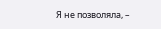Я не позволяла, –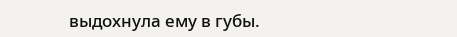выдохнула ему в губы.